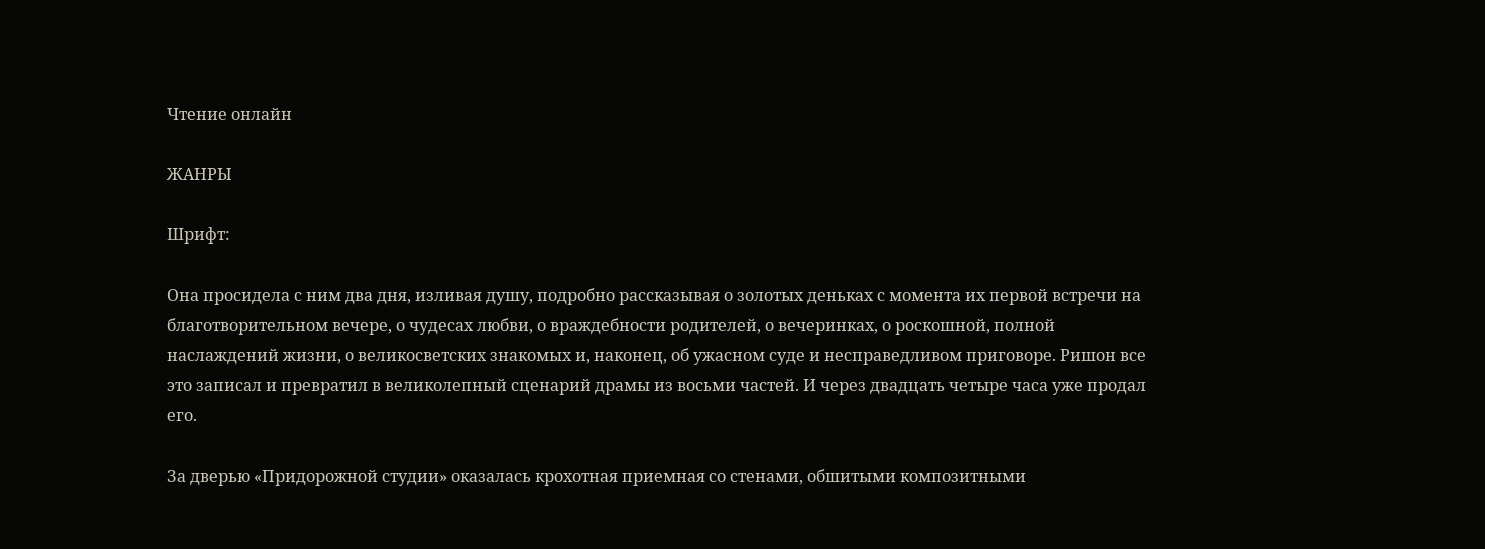Чтение онлайн

ЖАНРЫ

Шрифт:

Она просидела с ним два дня, изливая душу, подробно рассказывая о золотых деньках с момента их первой встречи на благотворительном вечере, о чудесах любви, о враждебности родителей, о вечеринках, о роскошной, полной наслаждений жизни, о великосветских знакомых и, наконец, об ужасном суде и несправедливом приговоре. Ришон все это записал и превратил в великолепный сценарий драмы из восьми частей. И через двадцать четыре часа уже продал его.

За дверью «Придорожной студии» оказалась крохотная приемная со стенами, обшитыми композитными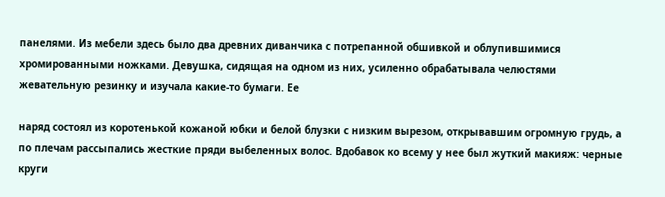панелями. Из мебели здесь было два древних диванчика с потрепанной обшивкой и облупившимися хромированными ножками. Девушка, сидящая на одном из них, усиленно обрабатывала челюстями жевательную резинку и изучала какие-то бумаги. Ее

наряд состоял из коротенькой кожаной юбки и белой блузки с низким вырезом, открывавшим огромную грудь, а по плечам рассыпались жесткие пряди выбеленных волос. Вдобавок ко всему у нее был жуткий макияж: черные круги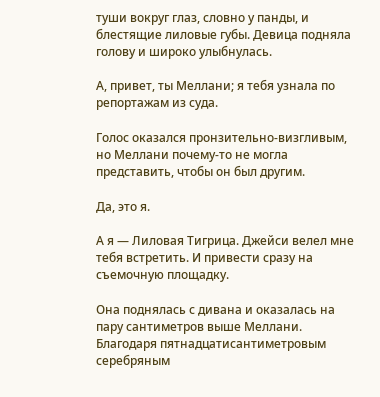туши вокруг глаз, словно у панды, и блестящие лиловые губы. Девица подняла голову и широко улыбнулась.

А, привет, ты Меллани; я тебя узнала по репортажам из суда.

Голос оказался пронзительно-визгливым, но Меллани почему-то не могла представить, чтобы он был другим.

Да, это я.

А я — Лиловая Тигрица. Джейси велел мне тебя встретить. И привести сразу на съемочную площадку.

Она поднялась с дивана и оказалась на пару сантиметров выше Меллани. Благодаря пятнадцатисантиметровым серебряным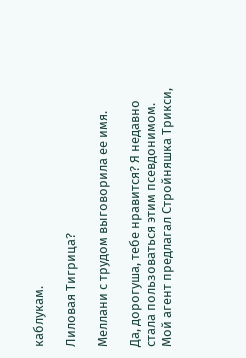каблукам.

Лиловая Тигрица?

Меллани с трудом выговорила ее имя.

Да, дорогуша, тебе нравится? Я недавно стала пользоваться этим псевдонимом. Мой агент предлагал Стройняшка Трикси,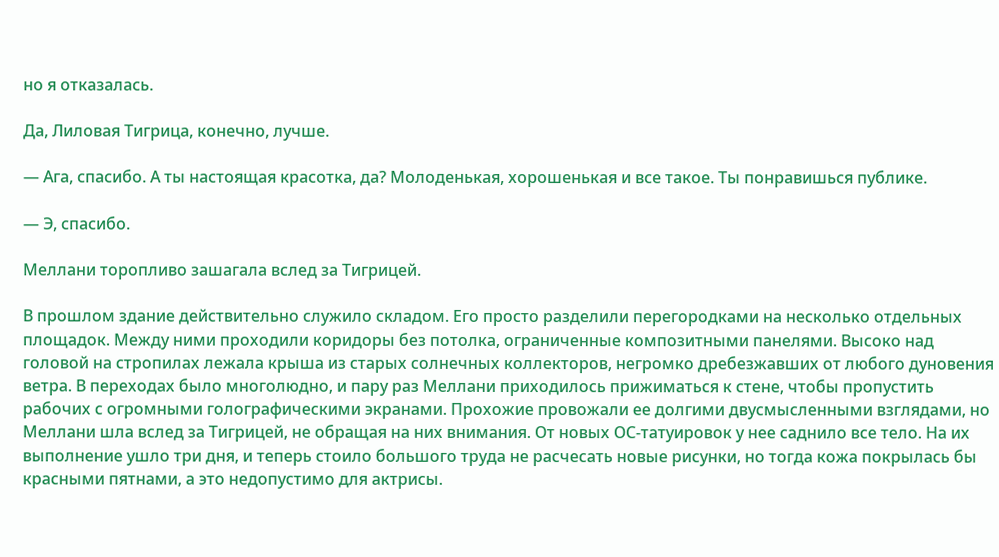но я отказалась.

Да, Лиловая Тигрица, конечно, лучше.

— Ага, спасибо. А ты настоящая красотка, да? Молоденькая, хорошенькая и все такое. Ты понравишься публике.

— Э, спасибо.

Меллани торопливо зашагала вслед за Тигрицей.

В прошлом здание действительно служило складом. Его просто разделили перегородками на несколько отдельных площадок. Между ними проходили коридоры без потолка, ограниченные композитными панелями. Высоко над головой на стропилах лежала крыша из старых солнечных коллекторов, негромко дребезжавших от любого дуновения ветра. В переходах было многолюдно, и пару раз Меллани приходилось прижиматься к стене, чтобы пропустить рабочих с огромными голографическими экранами. Прохожие провожали ее долгими двусмысленными взглядами, но Меллани шла вслед за Тигрицей, не обращая на них внимания. От новых ОС-татуировок у нее саднило все тело. На их выполнение ушло три дня, и теперь стоило большого труда не расчесать новые рисунки, но тогда кожа покрылась бы красными пятнами, а это недопустимо для актрисы.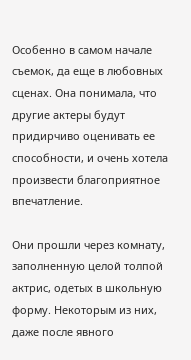Особенно в самом начале съемок, да еще в любовных сценах. Она понимала, что другие актеры будут придирчиво оценивать ее способности, и очень хотела произвести благоприятное впечатление.

Они прошли через комнату, заполненную целой толпой актрис, одетых в школьную форму. Некоторым из них, даже после явного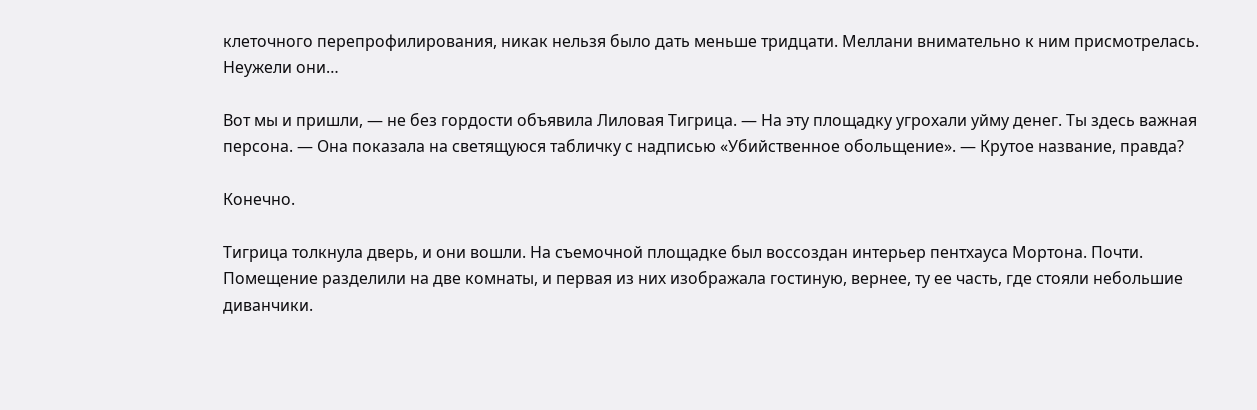клеточного перепрофилирования, никак нельзя было дать меньше тридцати. Меллани внимательно к ним присмотрелась. Неужели они…

Вот мы и пришли, — не без гордости объявила Лиловая Тигрица. — На эту площадку угрохали уйму денег. Ты здесь важная персона. — Она показала на светящуюся табличку с надписью «Убийственное обольщение». — Крутое название, правда?

Конечно.

Тигрица толкнула дверь, и они вошли. На съемочной площадке был воссоздан интерьер пентхауса Мортона. Почти. Помещение разделили на две комнаты, и первая из них изображала гостиную, вернее, ту ее часть, где стояли небольшие диванчики.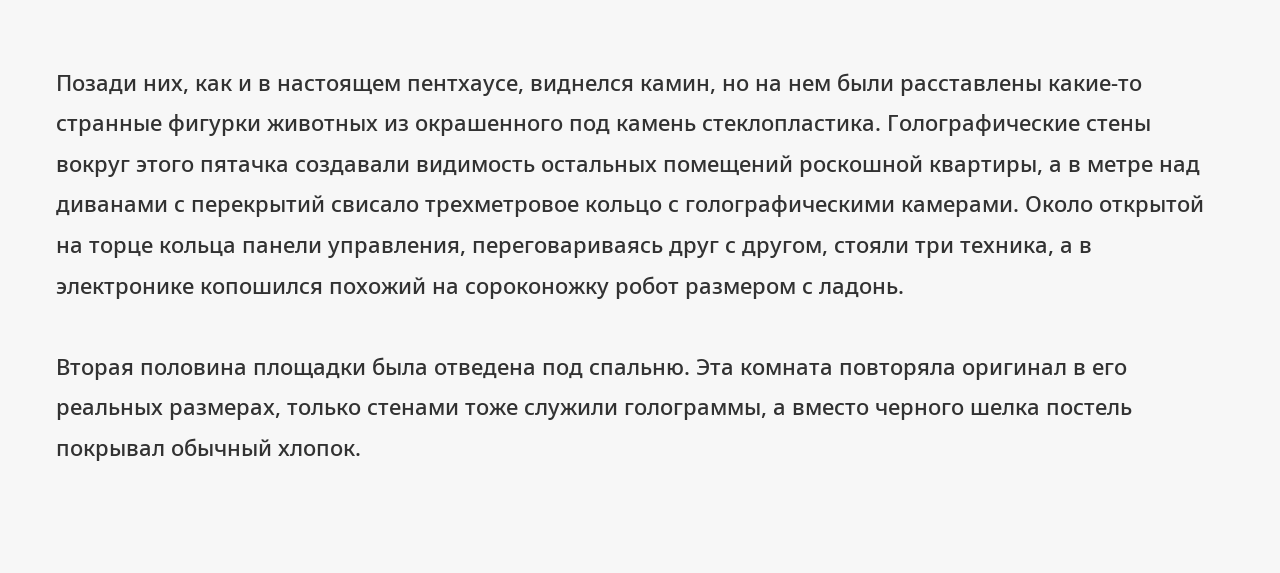Позади них, как и в настоящем пентхаусе, виднелся камин, но на нем были расставлены какие-то странные фигурки животных из окрашенного под камень стеклопластика. Голографические стены вокруг этого пятачка создавали видимость остальных помещений роскошной квартиры, а в метре над диванами с перекрытий свисало трехметровое кольцо с голографическими камерами. Около открытой на торце кольца панели управления, переговариваясь друг с другом, стояли три техника, а в электронике копошился похожий на сороконожку робот размером с ладонь.

Вторая половина площадки была отведена под спальню. Эта комната повторяла оригинал в его реальных размерах, только стенами тоже служили голограммы, а вместо черного шелка постель покрывал обычный хлопок.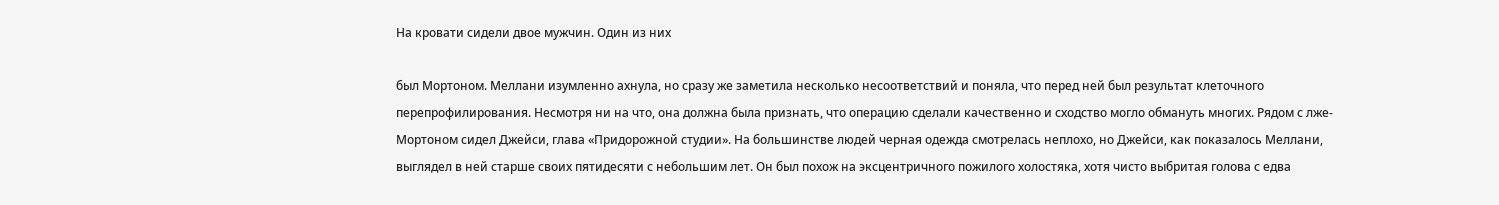На кровати сидели двое мужчин. Один из них

был Мортоном. Меллани изумленно ахнула, но сразу же заметила несколько несоответствий и поняла, что перед ней был результат клеточного перепрофилирования. Несмотря ни на что, она должна была признать, что операцию сделали качественно и сходство могло обмануть многих. Рядом с лже-Мортоном сидел Джейси, глава «Придорожной студии». На большинстве людей черная одежда смотрелась неплохо, но Джейси, как показалось Меллани, выглядел в ней старше своих пятидесяти с небольшим лет. Он был похож на эксцентричного пожилого холостяка, хотя чисто выбритая голова с едва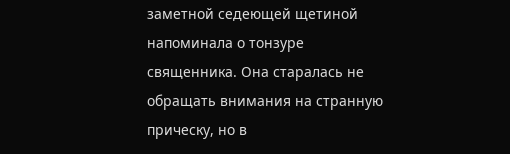заметной седеющей щетиной напоминала о тонзуре священника. Она старалась не обращать внимания на странную прическу, но в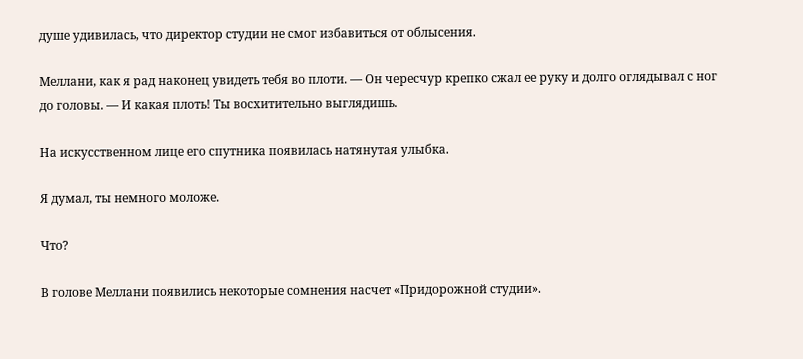душе удивилась, что директор студии не смог избавиться от облысения.

Меллани, как я рад наконец увидеть тебя во плоти. — Он чересчур крепко сжал ее руку и долго оглядывал с ног до головы. — И какая плоть! Ты восхитительно выглядишь.

На искусственном лице его спутника появилась натянутая улыбка.

Я думал, ты немного моложе.

Что?

В голове Меллани появились некоторые сомнения насчет «Придорожной студии».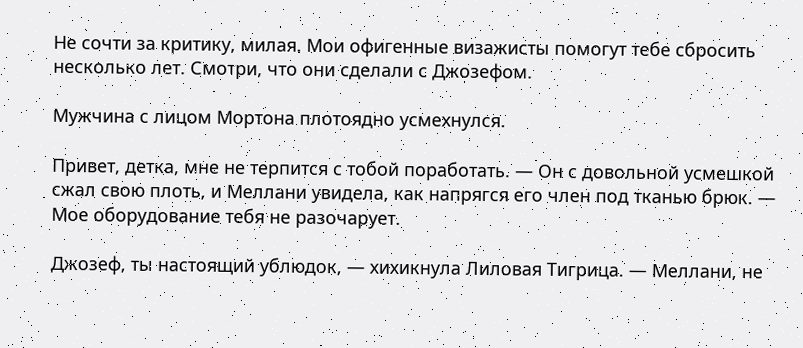Не сочти за критику, милая. Мои офигенные визажисты помогут тебе сбросить несколько лет. Смотри, что они сделали с Джозефом.

Мужчина с лицом Мортона плотоядно усмехнулся.

Привет, детка, мне не терпится с тобой поработать. — Он с довольной усмешкой сжал свою плоть, и Меллани увидела, как напрягся его член под тканью брюк. — Мое оборудование тебя не разочарует.

Джозеф, ты настоящий ублюдок, — хихикнула Лиловая Тигрица. — Меллани, не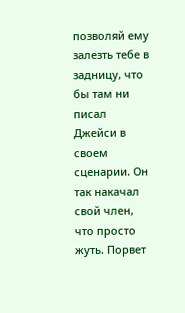позволяй ему залезть тебе в задницу, что бы там ни писал Джейси в своем сценарии. Он так накачал свой член, что просто жуть. Порвет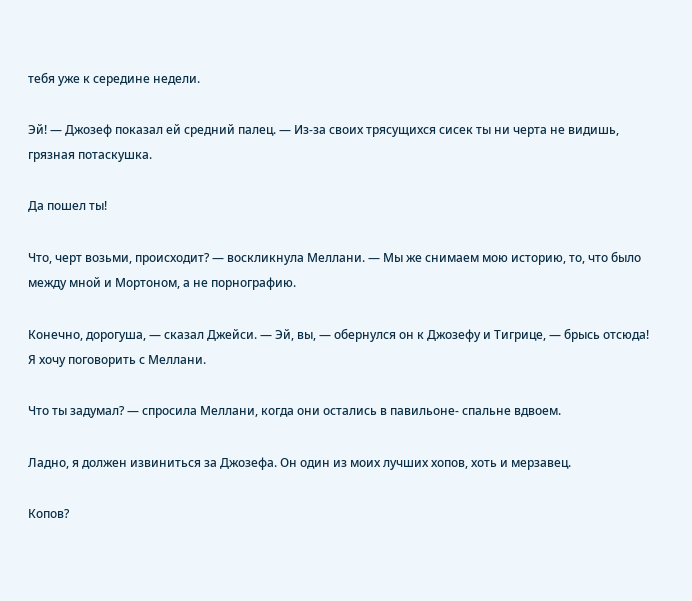тебя уже к середине недели.

Эй! — Джозеф показал ей средний палец. — Из-за своих трясущихся сисек ты ни черта не видишь, грязная потаскушка.

Да пошел ты!

Что, черт возьми, происходит? — воскликнула Меллани. — Мы же снимаем мою историю, то, что было между мной и Мортоном, а не порнографию.

Конечно, дорогуша, — сказал Джейси. — Эй, вы, — обернулся он к Джозефу и Тигрице, — брысь отсюда! Я хочу поговорить с Меллани.

Что ты задумал? — спросила Меллани, когда они остались в павильоне- спальне вдвоем.

Ладно, я должен извиниться за Джозефа. Он один из моих лучших хопов, хоть и мерзавец.

Копов?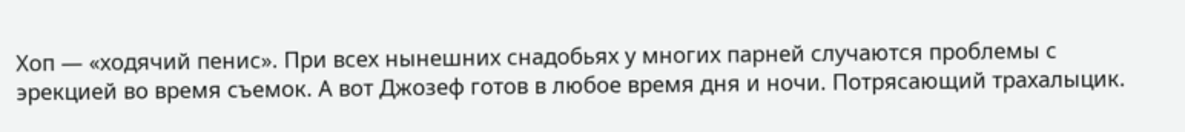Хоп — «ходячий пенис». При всех нынешних снадобьях у многих парней случаются проблемы с эрекцией во время съемок. А вот Джозеф готов в любое время дня и ночи. Потрясающий трахалыцик.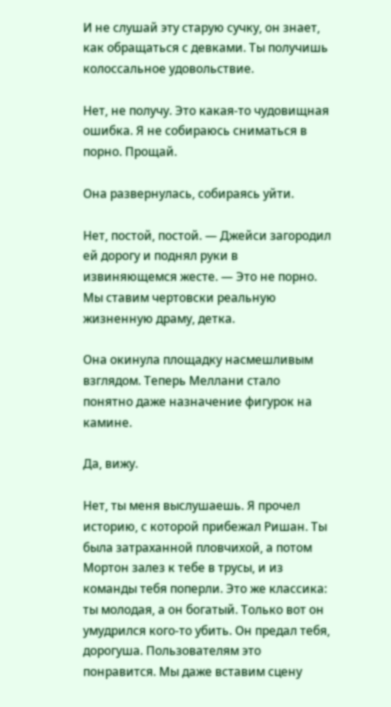И не слушай эту старую сучку, он знает, как обращаться с девками. Ты получишь колоссальное удовольствие.

Нет, не получу. Это какая-то чудовищная ошибка. Я не собираюсь сниматься в порно. Прощай.

Она развернулась, собираясь уйти.

Нет, постой, постой. — Джейси загородил ей дорогу и поднял руки в извиняющемся жесте. — Это не порно. Мы ставим чертовски реальную жизненную драму, детка.

Она окинула площадку насмешливым взглядом. Теперь Меллани стало понятно даже назначение фигурок на камине.

Да, вижу.

Нет, ты меня выслушаешь. Я прочел историю, с которой прибежал Ришан. Ты была затраханной пловчихой, а потом Мортон залез к тебе в трусы, и из команды тебя поперли. Это же классика: ты молодая, а он богатый. Только вот он умудрился кого-то убить. Он предал тебя, дорогуша. Пользователям это понравится. Мы даже вставим сцену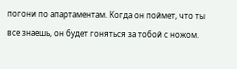погони по апартаментам. Когда он поймет, что ты все знаешь, он будет гоняться за тобой с ножом.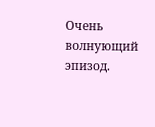Очень волнующий эпизод.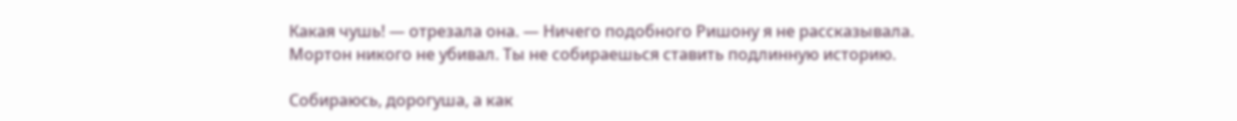Какая чушь! — отрезала она. — Ничего подобного Ришону я не рассказывала. Мортон никого не убивал. Ты не собираешься ставить подлинную историю.

Собираюсь, дорогуша, а как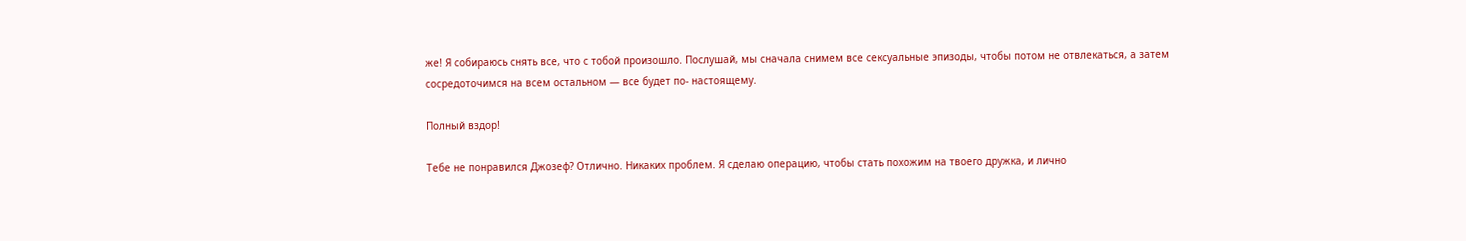же! Я собираюсь снять все, что с тобой произошло. Послушай, мы сначала снимем все сексуальные эпизоды, чтобы потом не отвлекаться, а затем сосредоточимся на всем остальном — все будет по- настоящему.

Полный вздор!

Тебе не понравился Джозеф? Отлично. Никаких проблем. Я сделаю операцию, чтобы стать похожим на твоего дружка, и лично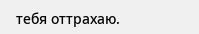тебя оттрахаю.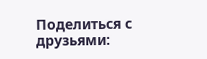Поделиться с друзьями: